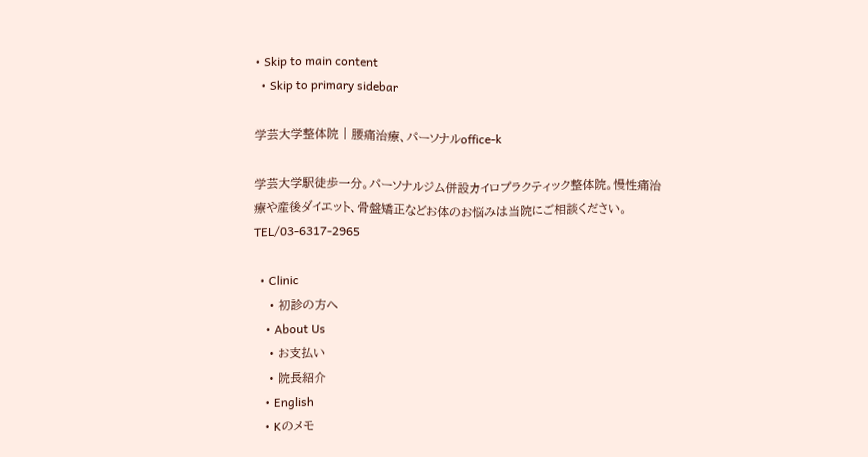• Skip to main content
  • Skip to primary sidebar

学芸大学整体院 | 腰痛治療、パーソナルoffice-k

学芸大学駅徒歩一分。パーソナルジム併設カイロプラクティック整体院。慢性痛治療や産後ダイエット、骨盤矯正などお体のお悩みは当院にご相談ください。TEL/03-6317-2965

  • Clinic
    • 初診の方へ
    • About Us
    • お支払い
    • 院長紹介
    • English
    • Kのメモ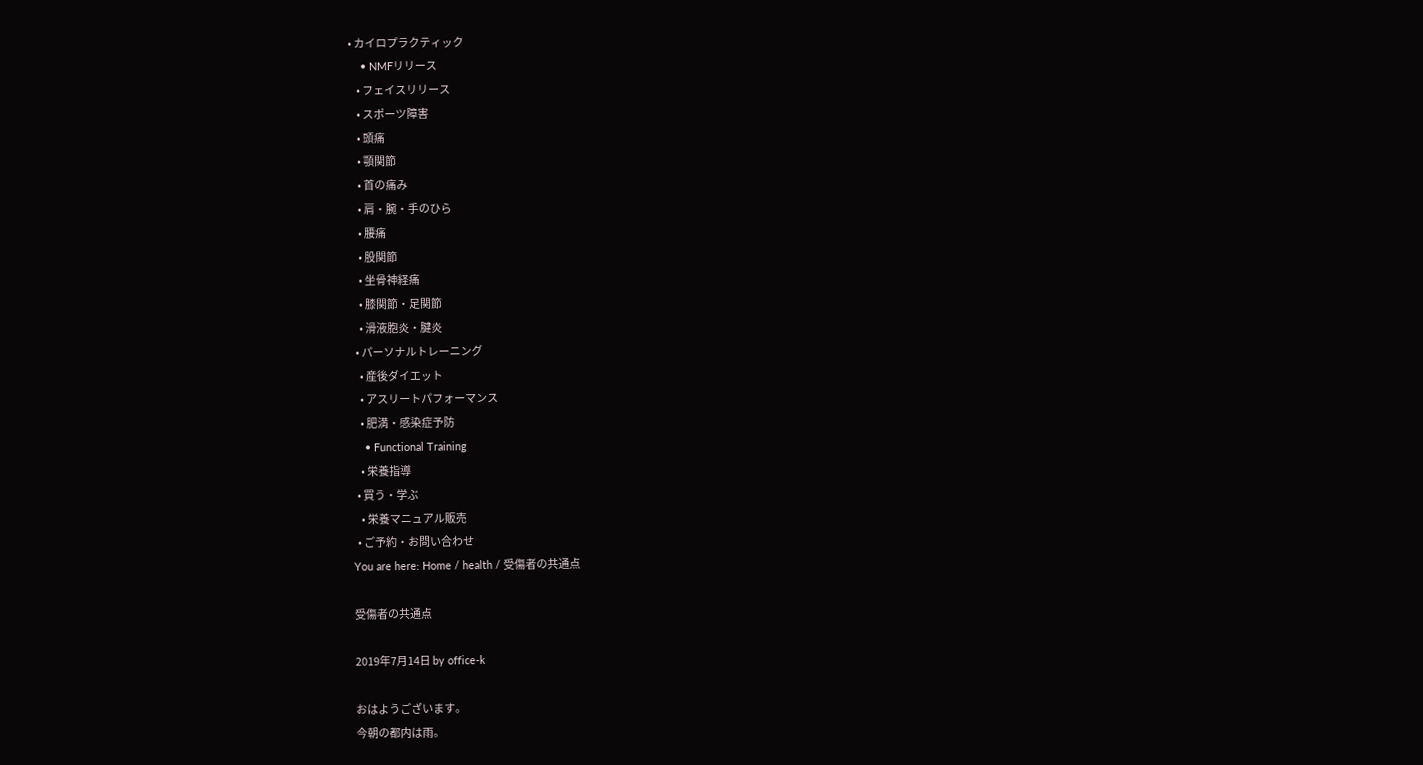• カイロプラクティック
    • NMFリリース
    • フェイスリリース
    • スポーツ障害
    • 頭痛
    • 顎関節
    • 首の痛み
    • 肩・腕・手のひら
    • 腰痛
    • 股関節
    • 坐骨神経痛
    • 膝関節・足関節
    • 滑液胞炎・腱炎
  • パーソナルトレーニング
    • 産後ダイエット
    • アスリートパフォーマンス
    • 肥満・感染症予防
    • Functional Training
    • 栄養指導
  • 買う・学ぶ
    • 栄養マニュアル販売
  • ご予約・お問い合わせ
You are here: Home / health / 受傷者の共通点

受傷者の共通点

2019年7月14日 by office-k

おはようございます。
今朝の都内は雨。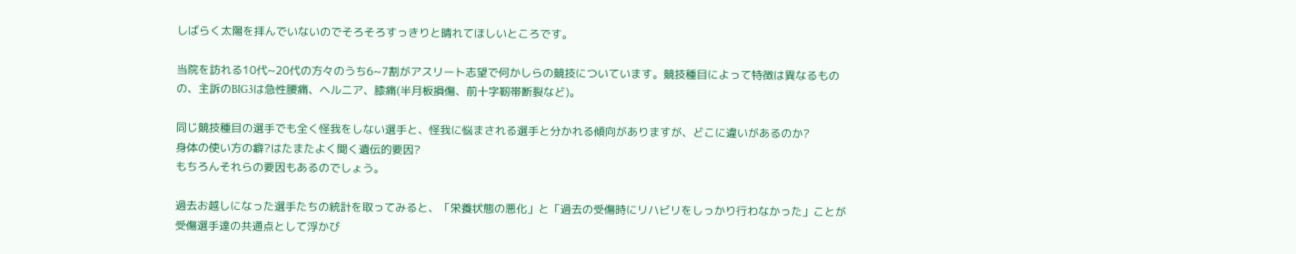しばらく太陽を拝んでいないのでそろそろすっきりと晴れてほしいところです。

当院を訪れる10代~20代の方々のうち6~7割がアスリート志望で何かしらの競技についています。競技種目によって特徴は異なるものの、主訴のBIG3は急性腰痛、ヘルニア、膝痛(半月板損傷、前十字靭帯断裂など)。

同じ競技種目の選手でも全く怪我をしない選手と、怪我に悩まされる選手と分かれる傾向がありますが、どこに違いがあるのか?
身体の使い方の癖?はたまたよく聞く遺伝的要因?
もちろんそれらの要因もあるのでしょう。

過去お越しになった選手たちの統計を取ってみると、「栄養状態の悪化」と「過去の受傷時にリハビリをしっかり行わなかった」ことが受傷選手達の共通点として浮かび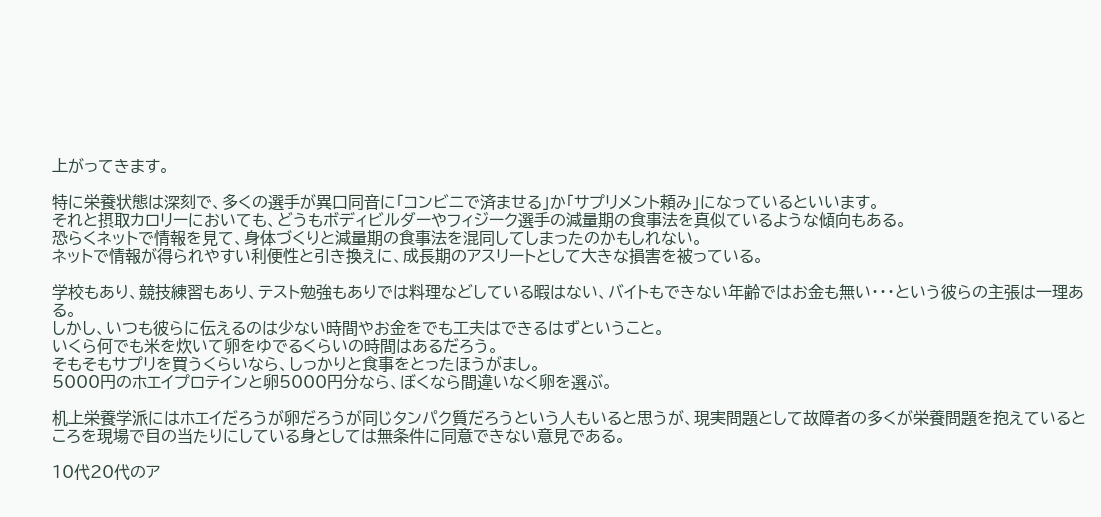上がってきます。

特に栄養状態は深刻で、多くの選手が異口同音に「コンビニで済ませる」か「サプリメント頼み」になっているといいます。
それと摂取カロリーにおいても、どうもボディビルダーやフィジーク選手の減量期の食事法を真似ているような傾向もある。
恐らくネットで情報を見て、身体づくりと減量期の食事法を混同してしまったのかもしれない。
ネットで情報が得られやすい利便性と引き換えに、成長期のアスリートとして大きな損害を被っている。

学校もあり、競技練習もあり、テスト勉強もありでは料理などしている暇はない、バイトもできない年齢ではお金も無い・・・という彼らの主張は一理ある。
しかし、いつも彼らに伝えるのは少ない時間やお金をでも工夫はできるはずということ。
いくら何でも米を炊いて卵をゆでるくらいの時間はあるだろう。
そもそもサプリを買うくらいなら、しっかりと食事をとったほうがまし。
5000円のホエイプロテインと卵5000円分なら、ぼくなら間違いなく卵を選ぶ。

机上栄養学派にはホエイだろうが卵だろうが同じタンパク質だろうという人もいると思うが、現実問題として故障者の多くが栄養問題を抱えているところを現場で目の当たりにしている身としては無条件に同意できない意見である。

10代20代のア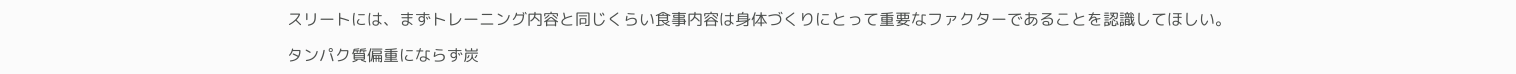スリートには、まずトレーニング内容と同じくらい食事内容は身体づくりにとって重要なファクターであることを認識してほしい。

タンパク質偏重にならず炭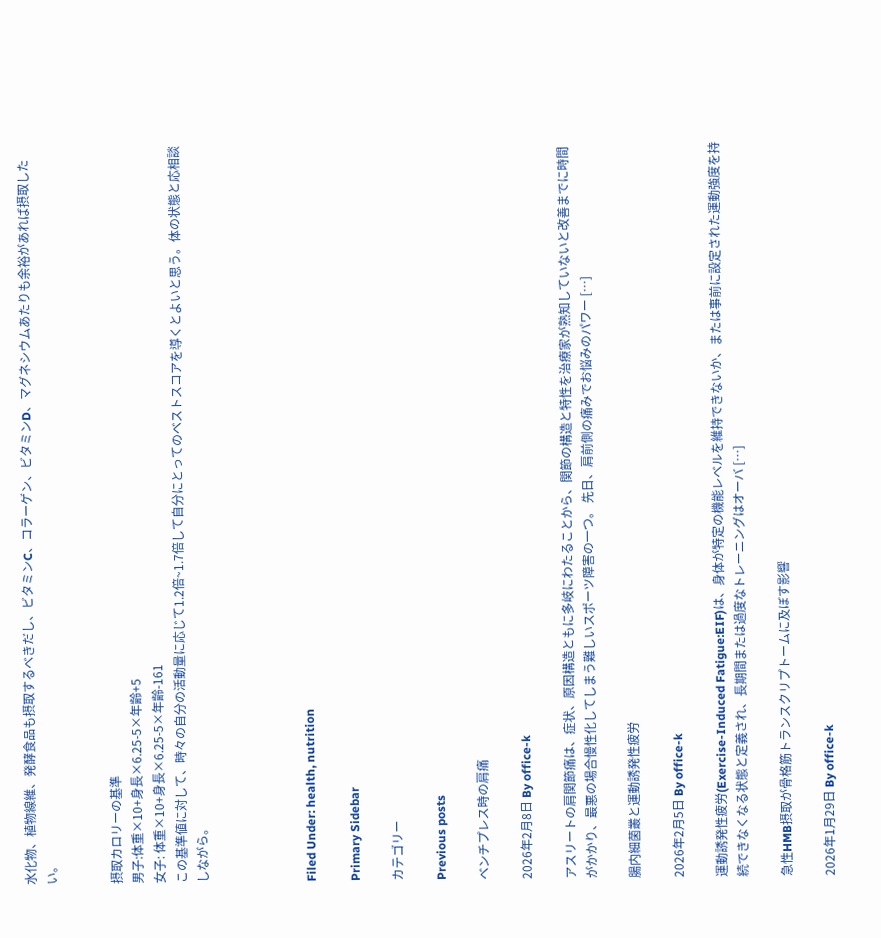水化物、植物線維、発酵食品も摂取するべきだし、ビタミンC、コラーゲン、ビタミンD、マグネシウムあたりも余裕があれば摂取したい。


摂取カロリーの基準
男子:体重×10+身長×6.25-5×年齢+5
女子: 体重×10+身長×6.25-5×年齢-161
この基準値に対して、時々の自分の活動量に応じて1.2倍~1.7倍して自分にとってのベストスコアを導くとよいと思う。体の状態と応相談しながら。




Filed Under: health, nutrition

Primary Sidebar

カテゴリー

Previous posts

ベンチプレス時の肩痛

2026年2月8日 By office-k

アスリートの肩関節痛は、症状、原因構造ともに多岐にわたることから、関節の構造と特性を治療家が熟知していないと改善までに時間がかかり、最悪の場合慢性化してしまう難しいスポーツ障害の一つ。 先日、肩前側の痛みでお悩みのパワー […]

腸内細菌叢と運動誘発性疲労

2026年2月5日 By office-k

運動誘発性疲労(Exercise-Induced Fatigue:EIF)は、身体が特定の機能レベルを維持できないか、または事前に設定された運動強度を持続できなくなる状態と定義され、長期間または過度なトレーニングはオーバ […]

急性HMB摂取が骨格筋トランスクリプトームに及ぼす影響

2026年1月29日 By office-k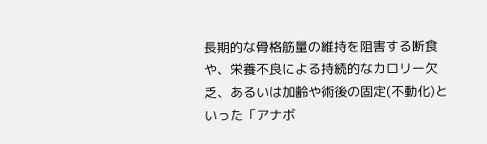長期的な骨格筋量の維持を阻害する断食や、栄養不良による持続的なカロリー欠乏、あるいは加齢や術後の固定(不動化)といった「アナボ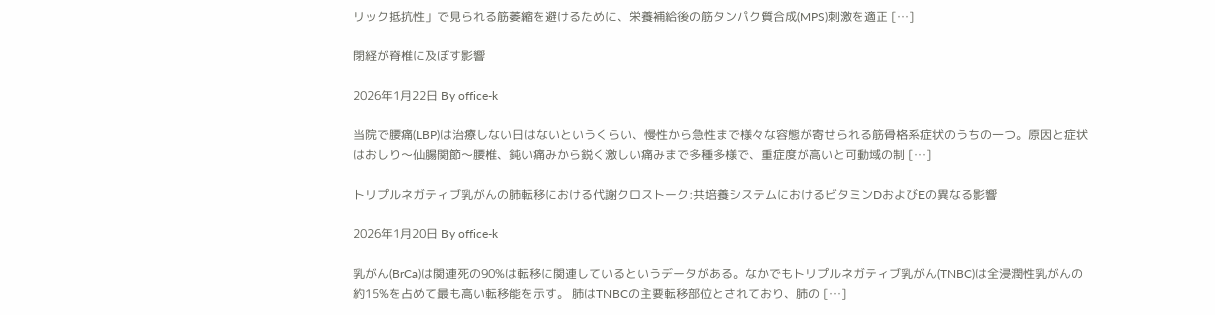リック抵抗性」で見られる筋萎縮を避けるために、栄養補給後の筋タンパク質合成(MPS)刺激を適正 […]

閉経が脊椎に及ぼす影響

2026年1月22日 By office-k

当院で腰痛(LBP)は治療しない日はないというくらい、慢性から急性まで様々な容態が寄せられる筋骨格系症状のうちの一つ。原因と症状はおしり〜仙腸関節〜腰椎、鈍い痛みから鋭く激しい痛みまで多種多様で、重症度が高いと可動域の制 […]

トリプルネガティブ乳がんの肺転移における代謝クロストーク:共培養システムにおけるビタミンDおよびEの異なる影響

2026年1月20日 By office-k

乳がん(BrCa)は関連死の90%は転移に関連しているというデータがある。なかでもトリプルネガティブ乳がん(TNBC)は全浸潤性乳がんの約15%を占めて最も高い転移能を示す。 肺はTNBCの主要転移部位とされており、肺の […]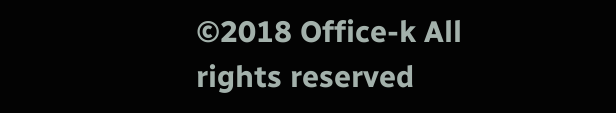©2018 Office-k All rights reserved